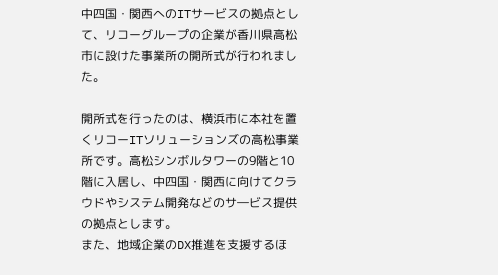中四国・関西へのITサービスの拠点として、リコーグループの企業が香川県高松市に設けた事業所の開所式が行われました。

開所式を行ったのは、横浜市に本社を置くリコーITソリューションズの高松事業所です。高松シンボルタワーの9階と10階に入居し、中四国・関西に向けてクラウドやシステム開発などのサ―ビス提供の拠点とします。
また、地域企業のDX推進を支援するほ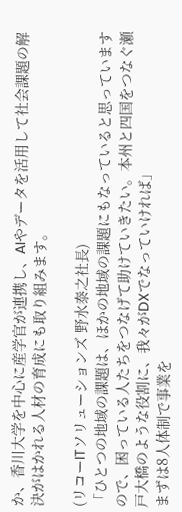か、香川大学を中心に産学官が連携し、AIやデータを活用して社会課題の解決がはかれる人材の育成にも取り組みます。

(リコーITソリューションズ 野水泰之社長)
「ひとつの地域の課題は、ほかの地域の課題にもなっていると思っていますので、困っている人たちをつなげて助けていきたい。本州と四国をつなぐ瀬戸大橋のような役割に、我々がDXでなっていければ」
まずは8人体制で事業を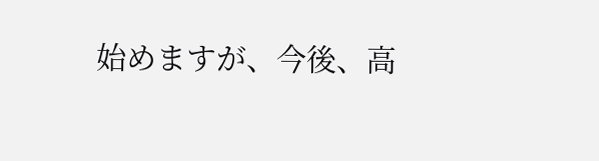始めますが、今後、高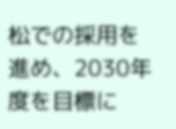松での採用を進め、2030年度を目標に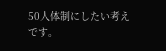50人体制にしたい考えです。